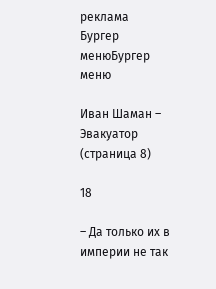реклама
Бургер менюБургер меню

Иван Шаман – Эвакуатор (страница 8)

18

– Да только их в империи не так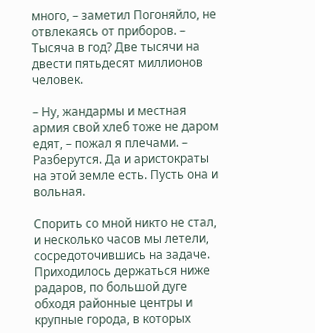много, – заметил Погоняйло, не отвлекаясь от приборов. – Тысяча в год? Две тысячи на двести пятьдесят миллионов человек.

– Ну, жандармы и местная армия свой хлеб тоже не даром едят, – пожал я плечами. – Разберутся. Да и аристократы на этой земле есть. Пусть она и вольная.

Спорить со мной никто не стал, и несколько часов мы летели, сосредоточившись на задаче. Приходилось держаться ниже радаров, по большой дуге обходя районные центры и крупные города, в которых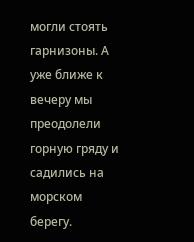могли стоять гарнизоны. А уже ближе к вечеру мы преодолели горную гряду и садились на морском берегу.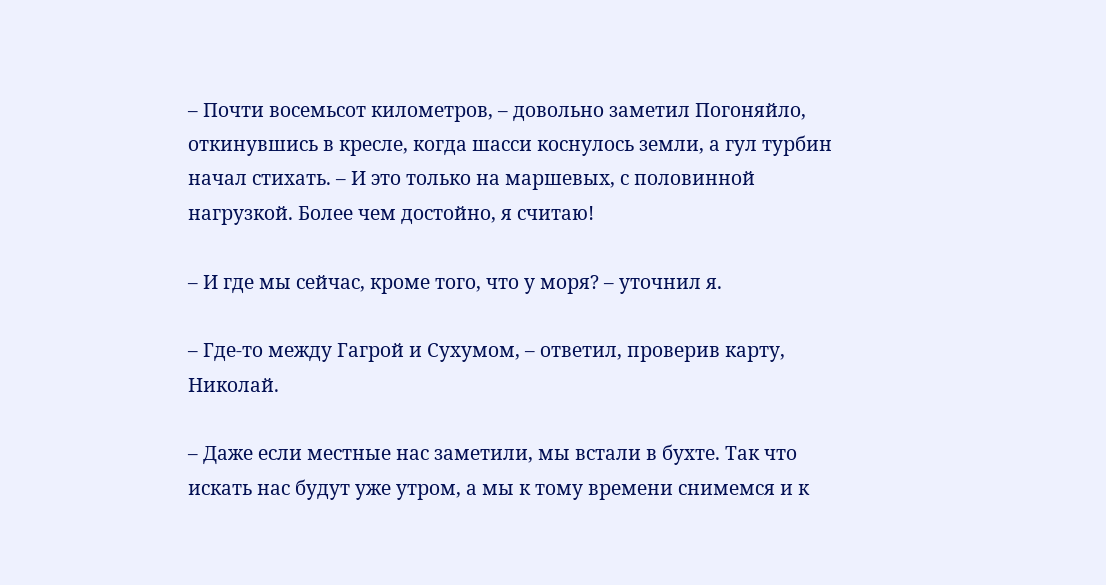– Почти восемьсот километров, – довольно заметил Погоняйло, откинувшись в кресле, когда шасси коснулось земли, а гул турбин начал стихать. – И это только на маршевых, с половинной нагрузкой. Более чем достойно, я считаю!

– И где мы сейчас, кроме того, что у моря? – уточнил я.

– Где-то между Гагрой и Сухумом, – ответил, проверив карту, Николай.

– Даже если местные нас заметили, мы встали в бухте. Так что искать нас будут уже утром, а мы к тому времени снимемся и к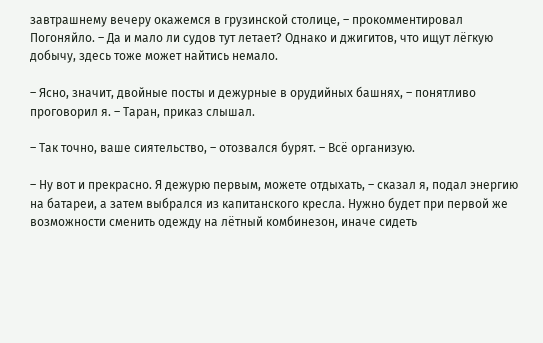завтрашнему вечеру окажемся в грузинской столице, – прокомментировал Погоняйло. – Да и мало ли судов тут летает? Однако и джигитов, что ищут лёгкую добычу, здесь тоже может найтись немало.

– Ясно, значит, двойные посты и дежурные в орудийных башнях, – понятливо проговорил я. – Таран, приказ слышал.

– Так точно, ваше сиятельство, – отозвался бурят. – Всё организую.

– Ну вот и прекрасно. Я дежурю первым, можете отдыхать, – сказал я, подал энергию на батареи, а затем выбрался из капитанского кресла. Нужно будет при первой же возможности сменить одежду на лётный комбинезон, иначе сидеть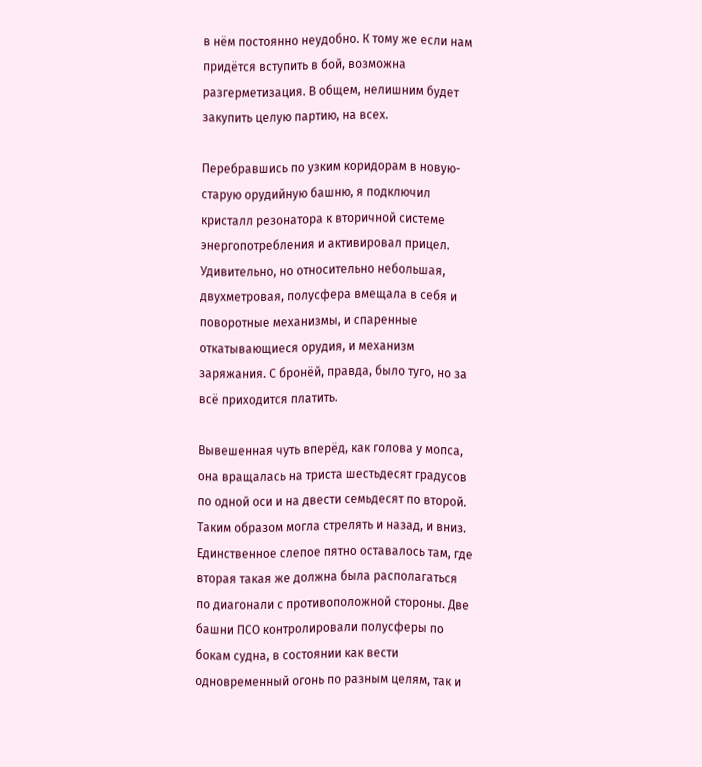в нём постоянно неудобно. К тому же если нам придётся вступить в бой, возможна разгерметизация. В общем, нелишним будет закупить целую партию, на всех.

Перебравшись по узким коридорам в новую-старую орудийную башню, я подключил кристалл резонатора к вторичной системе энергопотребления и активировал прицел. Удивительно, но относительно небольшая, двухметровая, полусфера вмещала в себя и поворотные механизмы, и спаренные откатывающиеся орудия, и механизм заряжания. С бронёй, правда, было туго, но за всё приходится платить.

Вывешенная чуть вперёд, как голова у мопса, она вращалась на триста шестьдесят градусов по одной оси и на двести семьдесят по второй. Таким образом могла стрелять и назад, и вниз. Единственное слепое пятно оставалось там, где вторая такая же должна была располагаться по диагонали с противоположной стороны. Две башни ПСО контролировали полусферы по бокам судна, в состоянии как вести одновременный огонь по разным целям, так и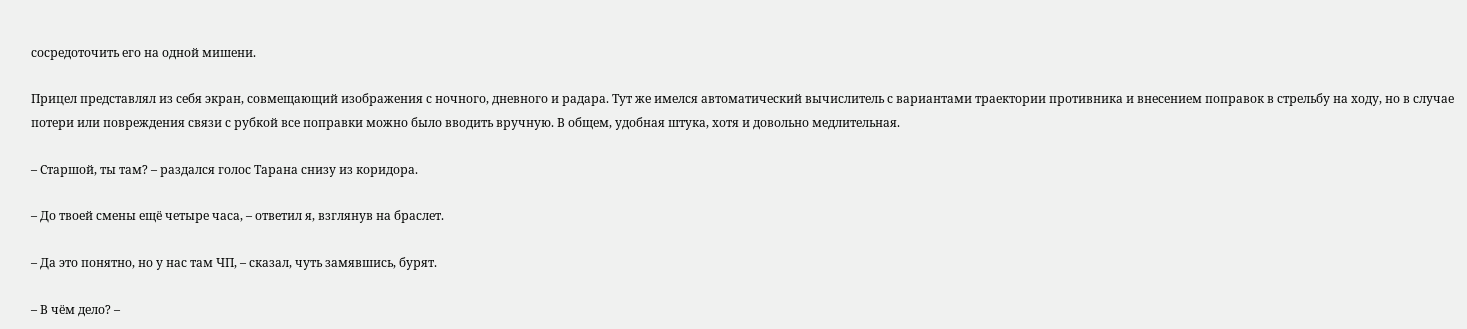сосредоточить его на одной мишени.

Прицел представлял из себя экран, совмещающий изображения с ночного, дневного и радара. Тут же имелся автоматический вычислитель с вариантами траектории противника и внесением поправок в стрельбу на ходу, но в случае потери или повреждения связи с рубкой все поправки можно было вводить вручную. В общем, удобная штука, хотя и довольно медлительная.

– Старшой, ты там? – раздался голос Тарана снизу из коридора.

– До твоей смены ещё четыре часа, – ответил я, взглянув на браслет.

– Да это понятно, но у нас там ЧП, – сказал, чуть замявшись, бурят.

– В чём дело? –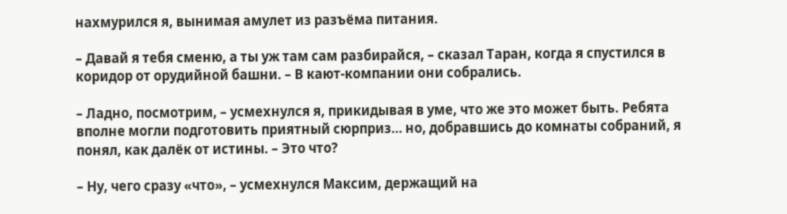нахмурился я, вынимая амулет из разъёма питания.

– Давай я тебя сменю, а ты уж там сам разбирайся, – сказал Таран, когда я спустился в коридор от орудийной башни. – В кают-компании они собрались.

– Ладно, посмотрим, – усмехнулся я, прикидывая в уме, что же это может быть. Ребята вполне могли подготовить приятный сюрприз… но, добравшись до комнаты собраний, я понял, как далёк от истины. – Это что?

– Ну, чего сразу «что», – усмехнулся Максим, держащий на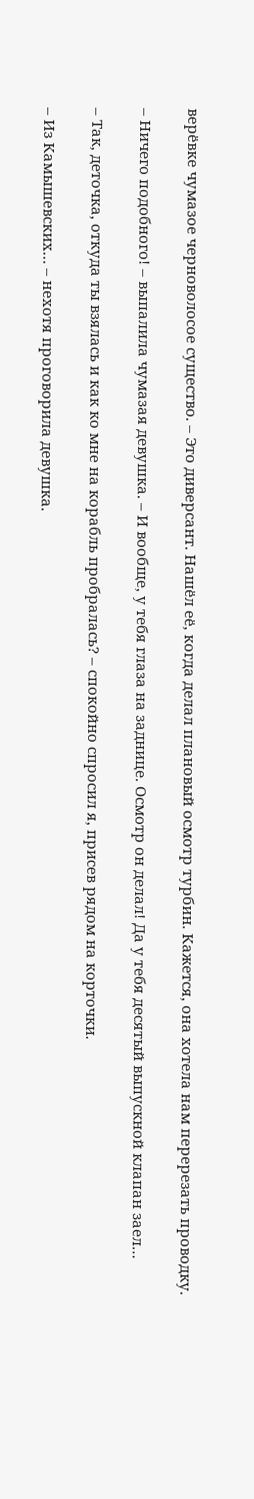верёвке чумазое черноволосое существо. – Это диверсант. Нашёл её, когда делал плановый осмотр турбин. Кажется, она хотела нам перерезать проводку.

– Ничего подобного! – выпалила чумазая девушка. – И вообще, у тебя глаза на заднице. Осмотр он делал! Да у тебя десятый выпускной клапан заел…

– Так, деточка, откуда ты взялась и как ко мне на корабль пробралась? – спокойно спросил я, присев рядом на корточки.

– Из Камышевских… – нехотя проговорила девушка.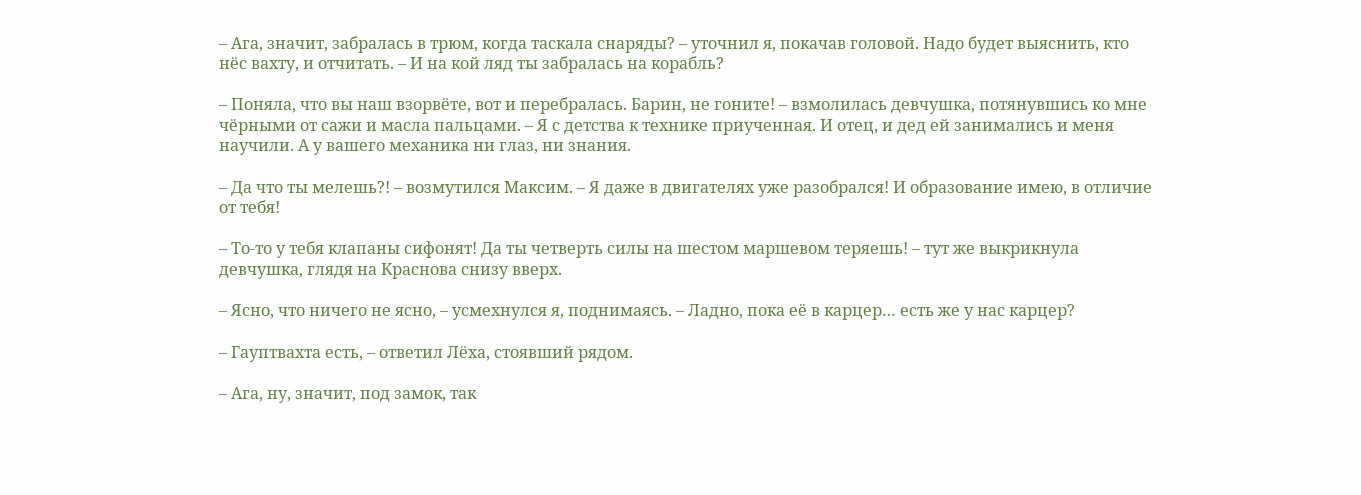– Ага, значит, забралась в трюм, когда таскала снаряды? – уточнил я, покачав головой. Надо будет выяснить, кто нёс вахту, и отчитать. – И на кой ляд ты забралась на корабль?

– Поняла, что вы наш взорвёте, вот и перебралась. Барин, не гоните! – взмолилась девчушка, потянувшись ко мне чёрными от сажи и масла пальцами. – Я с детства к технике приученная. И отец, и дед ей занимались и меня научили. А у вашего механика ни глаз, ни знания.

– Да что ты мелешь?! – возмутился Максим. – Я даже в двигателях уже разобрался! И образование имею, в отличие от тебя!

– То-то у тебя клапаны сифонят! Да ты четверть силы на шестом маршевом теряешь! – тут же выкрикнула девчушка, глядя на Краснова снизу вверх.

– Ясно, что ничего не ясно, – усмехнулся я, поднимаясь. – Ладно, пока её в карцер… есть же у нас карцер?

– Гауптвахта есть, – ответил Лёха, стоявший рядом.

– Ага, ну, значит, под замок, так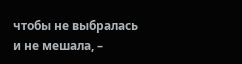чтобы не выбралась и не мешала, –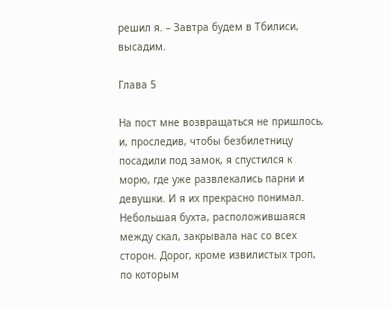решил я. – Завтра будем в Тбилиси, высадим.

Глава 5

На пост мне возвращаться не пришлось, и, проследив, чтобы безбилетницу посадили под замок, я спустился к морю, где уже развлекались парни и девушки. И я их прекрасно понимал. Небольшая бухта, расположившаяся между скал, закрывала нас со всех сторон. Дорог, кроме извилистых троп, по которым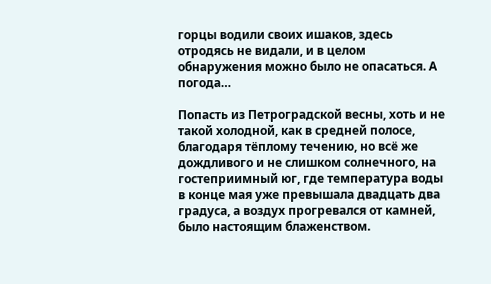горцы водили своих ишаков, здесь отродясь не видали, и в целом обнаружения можно было не опасаться. А погода…

Попасть из Петроградской весны, хоть и не такой холодной, как в средней полосе, благодаря тёплому течению, но всё же дождливого и не слишком солнечного, на гостеприимный юг, где температура воды в конце мая уже превышала двадцать два градуса, а воздух прогревался от камней, было настоящим блаженством.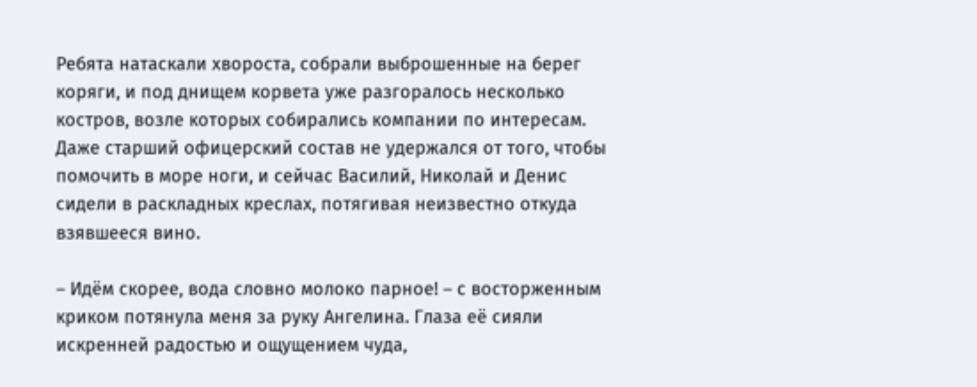Ребята натаскали хвороста, собрали выброшенные на берег коряги, и под днищем корвета уже разгоралось несколько костров, возле которых собирались компании по интересам. Даже старший офицерский состав не удержался от того, чтобы помочить в море ноги, и сейчас Василий, Николай и Денис сидели в раскладных креслах, потягивая неизвестно откуда взявшееся вино.

– Идём скорее, вода словно молоко парное! – с восторженным криком потянула меня за руку Ангелина. Глаза её сияли искренней радостью и ощущением чуда,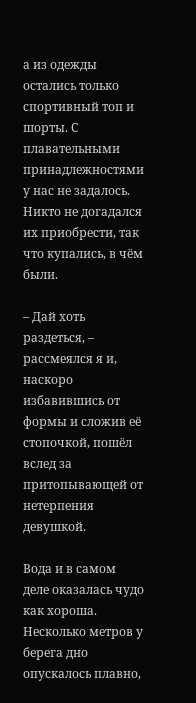а из одежды остались только спортивный топ и шорты. С плавательными принадлежностями у нас не задалось. Никто не догадался их приобрести, так что купались, в чём были.

– Дай хоть раздеться, – рассмеялся я и, наскоро избавившись от формы и сложив её стопочкой, пошёл вслед за притопывающей от нетерпения девушкой.

Вода и в самом деле оказалась чудо как хороша. Несколько метров у берега дно опускалось плавно,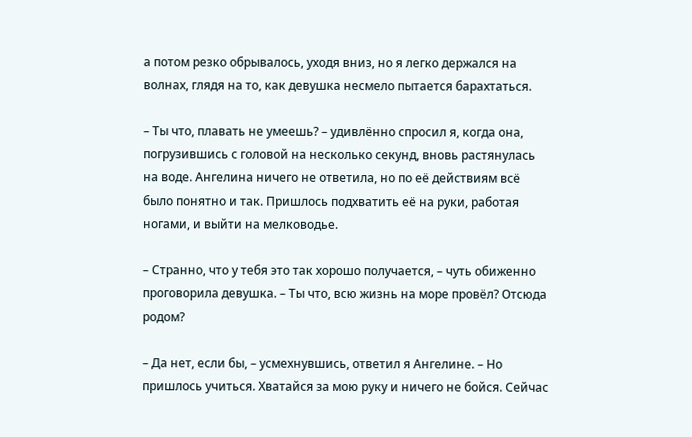а потом резко обрывалось, уходя вниз, но я легко держался на волнах, глядя на то, как девушка несмело пытается барахтаться.

– Ты что, плавать не умеешь? – удивлённо спросил я, когда она, погрузившись с головой на несколько секунд, вновь растянулась на воде. Ангелина ничего не ответила, но по её действиям всё было понятно и так. Пришлось подхватить её на руки, работая ногами, и выйти на мелководье.

– Странно, что у тебя это так хорошо получается, – чуть обиженно проговорила девушка. – Ты что, всю жизнь на море провёл? Отсюда родом?

– Да нет, если бы, – усмехнувшись, ответил я Ангелине. – Но пришлось учиться. Хватайся за мою руку и ничего не бойся. Сейчас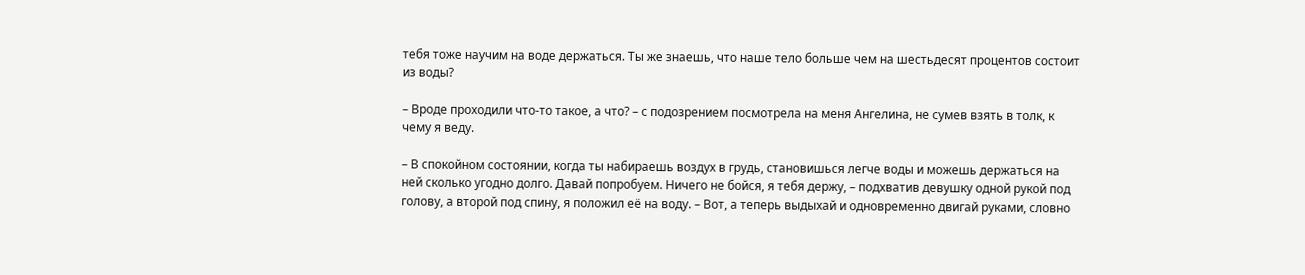тебя тоже научим на воде держаться. Ты же знаешь, что наше тело больше чем на шестьдесят процентов состоит из воды?

– Вроде проходили что-то такое, а что? – с подозрением посмотрела на меня Ангелина, не сумев взять в толк, к чему я веду.

– В спокойном состоянии, когда ты набираешь воздух в грудь, становишься легче воды и можешь держаться на ней сколько угодно долго. Давай попробуем. Ничего не бойся, я тебя держу, – подхватив девушку одной рукой под голову, а второй под спину, я положил её на воду. – Вот, а теперь выдыхай и одновременно двигай руками, словно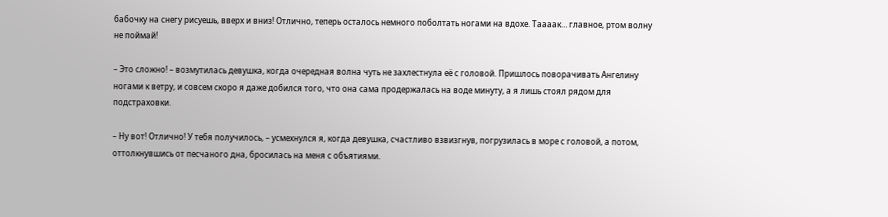бабочку на снегу рисуешь, вверх и вниз! Отлично, теперь осталось немного поболтать ногами на вдохе. Таааак… главное, ртом волну не поймай!

– Это сложно! – возмутилась девушка, когда очередная волна чуть не захлестнула её с головой. Пришлось поворачивать Ангелину ногами к ветру, и совсем скоро я даже добился того, что она сама продержалась на воде минуту, а я лишь стоял рядом для подстраховки.

– Ну вот! Отлично! У тебя получилось, – усмехнулся я, когда девушка, счастливо взвизгнув, погрузилась в море с головой, а потом, оттолкнувшись от песчаного дна, бросилась на меня с объятиями.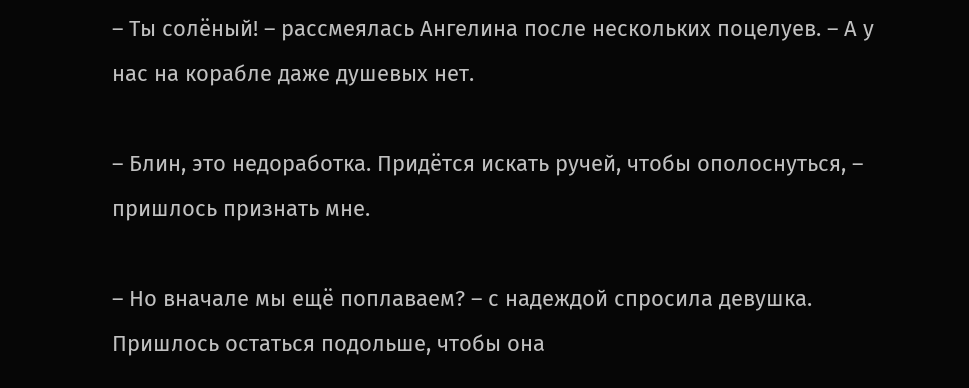– Ты солёный! – рассмеялась Ангелина после нескольких поцелуев. – А у нас на корабле даже душевых нет.

– Блин, это недоработка. Придётся искать ручей, чтобы ополоснуться, – пришлось признать мне.

– Но вначале мы ещё поплаваем? – с надеждой спросила девушка. Пришлось остаться подольше, чтобы она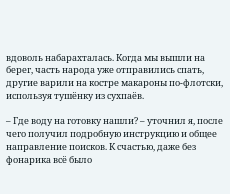вдоволь набарахталась. Когда мы вышли на берег, часть народа уже отправились спать, другие варили на костре макароны по-флотски, используя тушёнку из сухпаёв.

– Где воду на готовку нашли? – уточнил я, после чего получил подробную инструкцию и общее направление поисков. К счастью, даже без фонарика всё было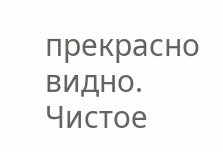прекрасно видно. Чистое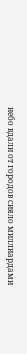небо вдали от городов сияло миллиардами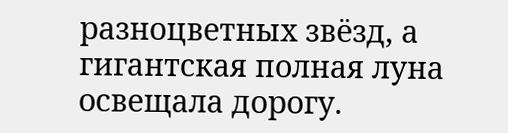разноцветных звёзд, а гигантская полная луна освещала дорогу.